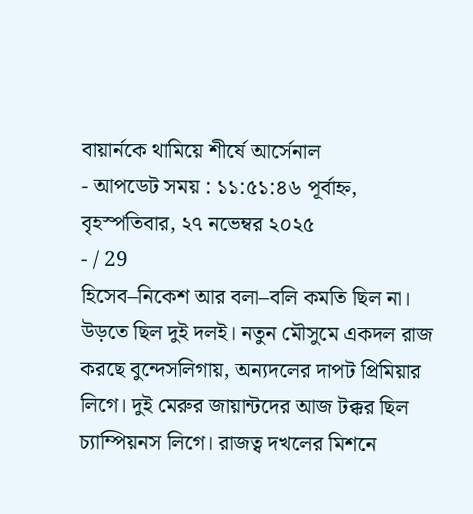বায়ার্নকে থামিয়ে শীর্ষে আর্সেনাল
- আপডেট সময় : ১১:৫১:৪৬ পূর্বাহ্ন, বৃহস্পতিবার, ২৭ নভেম্বর ২০২৫
- / 29
হিসেব–নিকেশ আর বলা–বলি কমতি ছিল না। উড়তে ছিল দুই দলই। নতুন মৌসুমে একদল রাজ করছে বুন্দেসলিগায়, অন্যদলের দাপট প্রিমিয়ার লিগে। দুই মেরুর জায়ান্টদের আজ টক্কর ছিল চ্যাম্পিয়নস লিগে। রাজত্ব দখলের মিশনে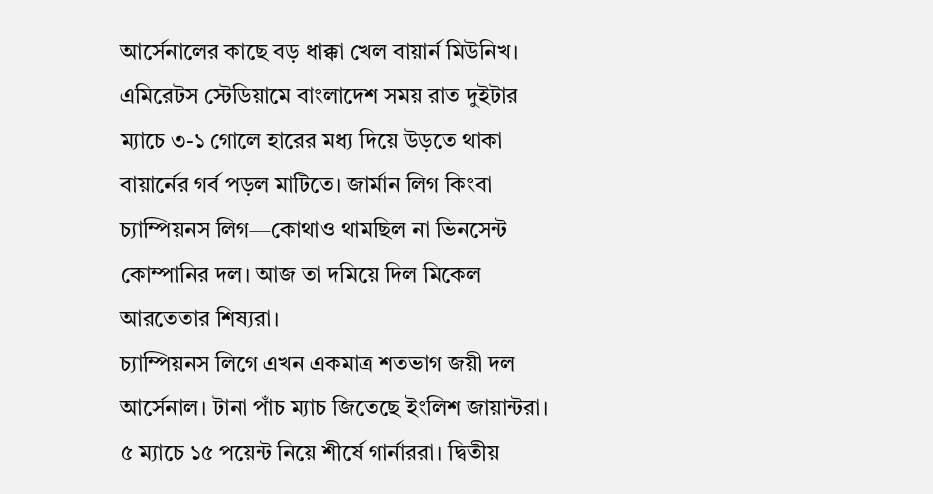আর্সেনালের কাছে বড় ধাক্কা খেল বায়ার্ন মিউনিখ।
এমিরেটস স্টেডিয়ামে বাংলাদেশ সময় রাত দুইটার ম্যাচে ৩-১ গোলে হারের মধ্য দিয়ে উড়তে থাকা বায়ার্নের গর্ব পড়ল মাটিতে। জার্মান লিগ কিংবা চ্যাম্পিয়নস লিগ—কোথাও থামছিল না ভিনসেন্ট কোম্পানির দল। আজ তা দমিয়ে দিল মিকেল আরতেতার শিষ্যরা।
চ্যাম্পিয়নস লিগে এখন একমাত্র শতভাগ জয়ী দল আর্সেনাল। টানা পাঁচ ম্যাচ জিতেছে ইংলিশ জায়ান্টরা। ৫ ম্যাচে ১৫ পয়েন্ট নিয়ে শীর্ষে গার্নাররা। দ্বিতীয়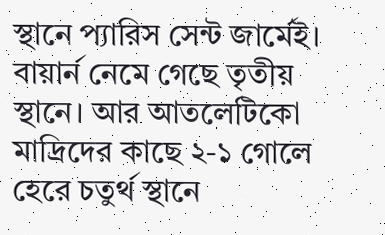স্থানে প্যারিস সেন্ট জার্মেই। বায়ার্ন নেমে গেছে তৃতীয় স্থানে। আর আতলেটিকো মাদ্রিদের কাছে ২-১ গোলে হেরে চতুর্থ স্থানে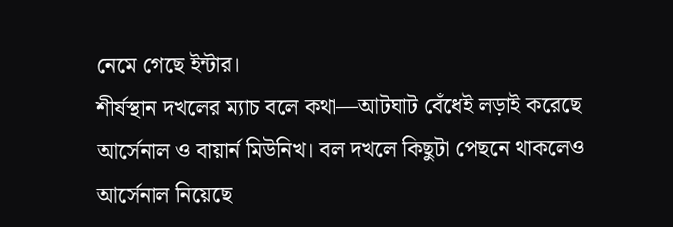নেমে গেছে ইন্টার।
শীর্ষস্থান দখলের ম্যাচ বলে কথা—আটঘাট বেঁধেই লড়াই করেছে আর্সেনাল ও বায়ার্ন মিউনিখ। বল দখলে কিছুটা পেছনে থাকলেও আর্সেনাল নিয়েছে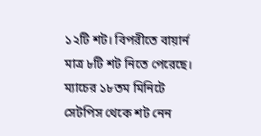১২টি শট। বিপরীতে বায়ার্ন মাত্র ৮টি শট নিতে পেরেছে।
ম্যাচের ১৮তম মিনিটে সেটপিস থেকে শট নেন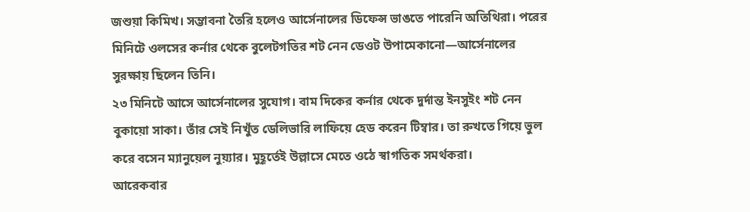জশুয়া কিমিখ। সম্ভাবনা তৈরি হলেও আর্সেনালের ডিফেন্স ভাঙতে পারেনি অতিথিরা। পরের মিনিটে ওলসের কর্নার থেকে বুলেটগতির শট নেন ডেওট উপামেকানো—আর্সেনালের সুরক্ষায় ছিলেন তিনি।
২৩ মিনিটে আসে আর্সেনালের সুযোগ। বাম দিকের কর্নার থেকে দুর্দান্ত ইনসুইং শট নেন বুকায়ো সাকা। তাঁর সেই নিখুঁত ডেলিভারি লাফিয়ে হেড করেন টিম্বার। তা রুখতে গিয়ে ভুল করে বসেন ম্যানুয়েল নুয়্যার। মুহূর্তেই উল্লাসে মেতে ওঠে স্বাগতিক সমর্থকরা।
আরেকবার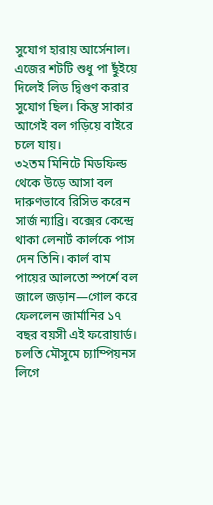সুযোগ হারায় আর্সেনাল। এজের শটটি শুধু পা ছুঁইয়ে দিলেই লিড দ্বিগুণ করার সুযোগ ছিল। কিন্তু সাকার আগেই বল গড়িয়ে বাইরে চলে যায়।
৩২তম মিনিটে মিডফিল্ড থেকে উড়ে আসা বল দারুণভাবে রিসিভ করেন সার্জ ন্যাব্রি। বক্সের কেন্দ্রে থাকা লেনার্ট কার্লকে পাস দেন তিনি। কার্ল বাম পায়ের আলতো স্পর্শে বল জালে জড়ান—গোল করে ফেললেন জার্মানির ১৭ বছর বয়সী এই ফরোয়ার্ড। চলতি মৌসুমে চ্যাম্পিয়নস লিগে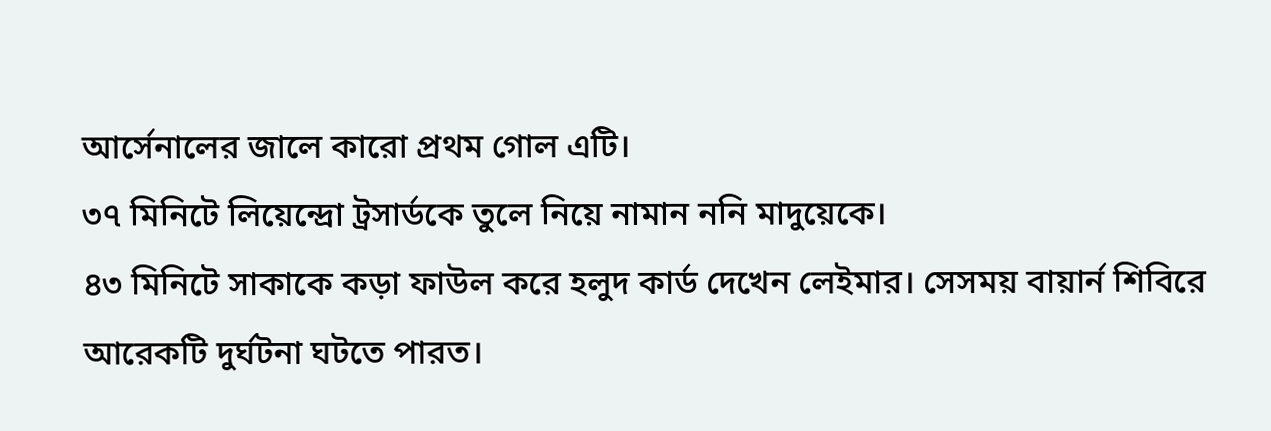আর্সেনালের জালে কারো প্রথম গোল এটি।
৩৭ মিনিটে লিয়েন্দ্রো ট্রসার্ডকে তুলে নিয়ে নামান ননি মাদুয়েকে।
৪৩ মিনিটে সাকাকে কড়া ফাউল করে হলুদ কার্ড দেখেন লেইমার। সেসময় বায়ার্ন শিবিরে আরেকটি দুর্ঘটনা ঘটতে পারত।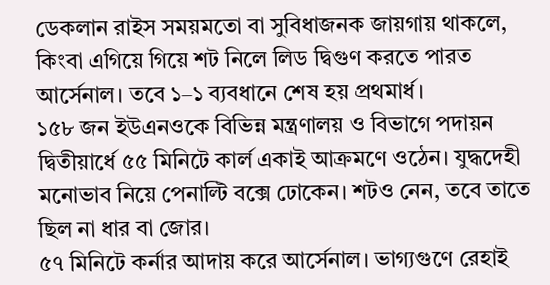ডেকলান রাইস সময়মতো বা সুবিধাজনক জায়গায় থাকলে, কিংবা এগিয়ে গিয়ে শট নিলে লিড দ্বিগুণ করতে পারত আর্সেনাল। তবে ১–১ ব্যবধানে শেষ হয় প্রথমার্ধ।
১৫৮ জন ইউএনওকে বিভিন্ন মন্ত্রণালয় ও বিভাগে পদায়ন
দ্বিতীয়ার্ধে ৫৫ মিনিটে কার্ল একাই আক্রমণে ওঠেন। যুদ্ধদেহী মনোভাব নিয়ে পেনাল্টি বক্সে ঢোকেন। শটও নেন, তবে তাতে ছিল না ধার বা জোর।
৫৭ মিনিটে কর্নার আদায় করে আর্সেনাল। ভাগ্যগুণে রেহাই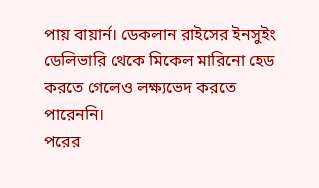পায় বায়ার্ন। ডেকলান রাইসের ইনসুইং ডেলিভারি থেকে মিকেল মারিনো হেড করতে গেলেও লক্ষ্যভেদ করতে পারেননি।
পরের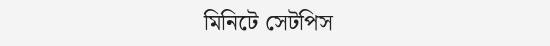মিনিটে সেটপিস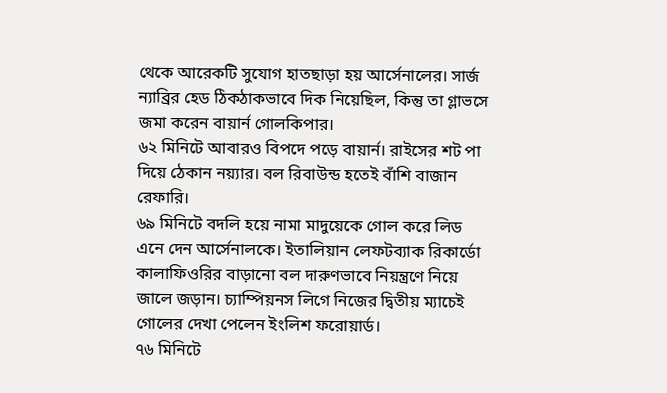থেকে আরেকটি সুযোগ হাতছাড়া হয় আর্সেনালের। সার্জ ন্যাব্রির হেড ঠিকঠাকভাবে দিক নিয়েছিল, কিন্তু তা গ্লাভসে জমা করেন বায়ার্ন গোলকিপার।
৬২ মিনিটে আবারও বিপদে পড়ে বায়ার্ন। রাইসের শট পা দিয়ে ঠেকান নয়্যার। বল রিবাউন্ড হতেই বাঁশি বাজান রেফারি।
৬৯ মিনিটে বদলি হয়ে নামা মাদুয়েকে গোল করে লিড এনে দেন আর্সেনালকে। ইতালিয়ান লেফটব্যাক রিকার্ডো কালাফিওরির বাড়ানো বল দারুণভাবে নিয়ন্ত্রণে নিয়ে জালে জড়ান। চ্যাম্পিয়নস লিগে নিজের দ্বিতীয় ম্যাচেই গোলের দেখা পেলেন ইংলিশ ফরোয়ার্ড।
৭৬ মিনিটে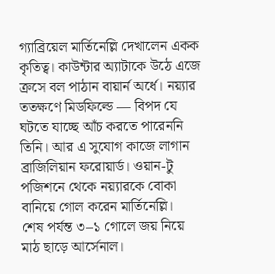গ্যাব্রিয়েল মার্তিনেল্লি দেখালেন একক কৃতিত্ব। কাউন্টার অ্যাটাকে উঠে এজে ক্রসে বল পাঠান বায়ার্ন অর্ধে। নয়্যার ততক্ষণে মিডফিল্ডে — বিপদ যে ঘটতে যাচ্ছে আঁচ করতে পারেননি তিনি। আর এ সুযোগ কাজে লাগান ব্রাজিলিয়ান ফরোয়ার্ড। ওয়ান-টু পজিশনে থেকে নয়্যারকে বোকা বানিয়ে গোল করেন মার্তিনেল্লি।
শেষ পর্যন্ত ৩–১ গোলে জয় নিয়ে মাঠ ছাড়ে আর্সেনাল।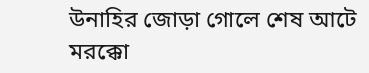উনাহির জোড়া গোলে শেষ আটে মরক্কো